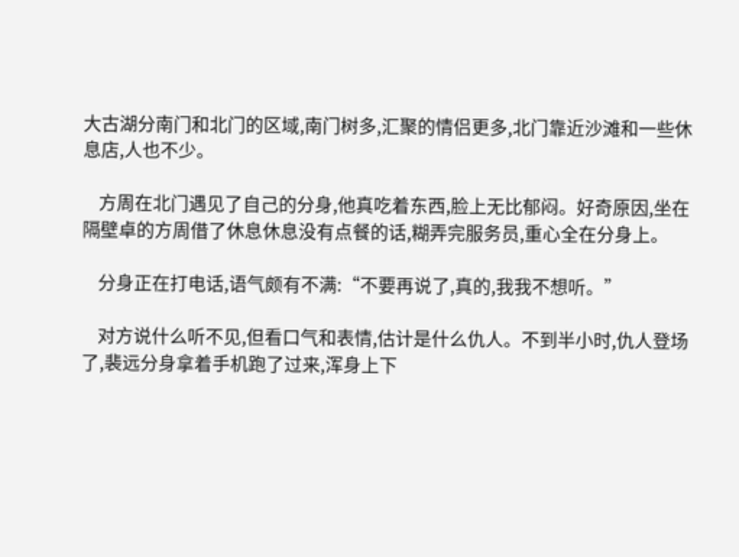大古湖分南门和北门的区域,南门树多,汇聚的情侣更多,北门靠近沙滩和一些休息店,人也不少。

    方周在北门遇见了自己的分身,他真吃着东西,脸上无比郁闷。好奇原因,坐在隔壁卓的方周借了休息休息没有点餐的话,糊弄完服务员,重心全在分身上。

    分身正在打电话,语气颇有不满:“不要再说了,真的,我我不想听。”

    对方说什么听不见,但看口气和表情,估计是什么仇人。不到半小时,仇人登场了,裴远分身拿着手机跑了过来,浑身上下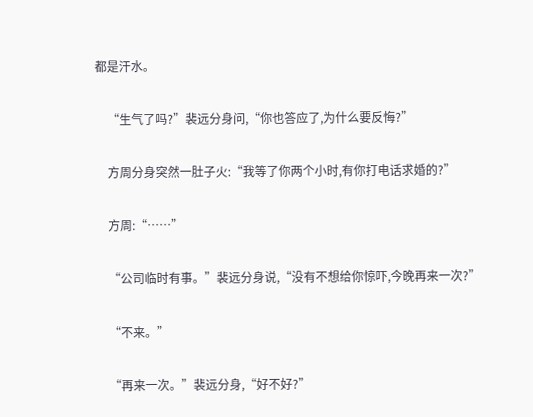都是汗水。

    “生气了吗?”裴远分身问,“你也答应了,为什么要反悔?”

    方周分身突然一肚子火:“我等了你两个小时,有你打电话求婚的?”

    方周:“……”

    “公司临时有事。”裴远分身说,“没有不想给你惊吓,今晚再来一次?”

    “不来。”

    “再来一次。”裴远分身,“好不好?”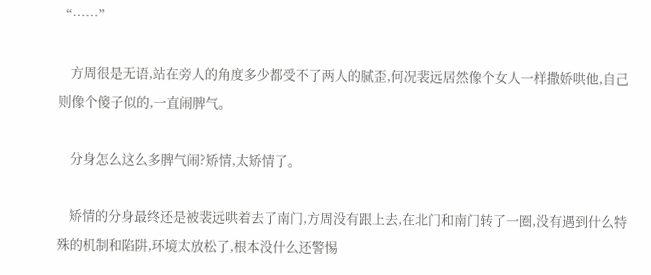“……”

    方周很是无语,站在旁人的角度多少都受不了两人的腻歪,何况裴远居然像个女人一样撒娇哄他,自己则像个傻子似的,一直闹脾气。

    分身怎么这么多脾气闹?矫情,太矫情了。

    矫情的分身最终还是被裴远哄着去了南门,方周没有跟上去,在北门和南门转了一圈,没有遇到什么特殊的机制和陷阱,环境太放松了,根本没什么还警惕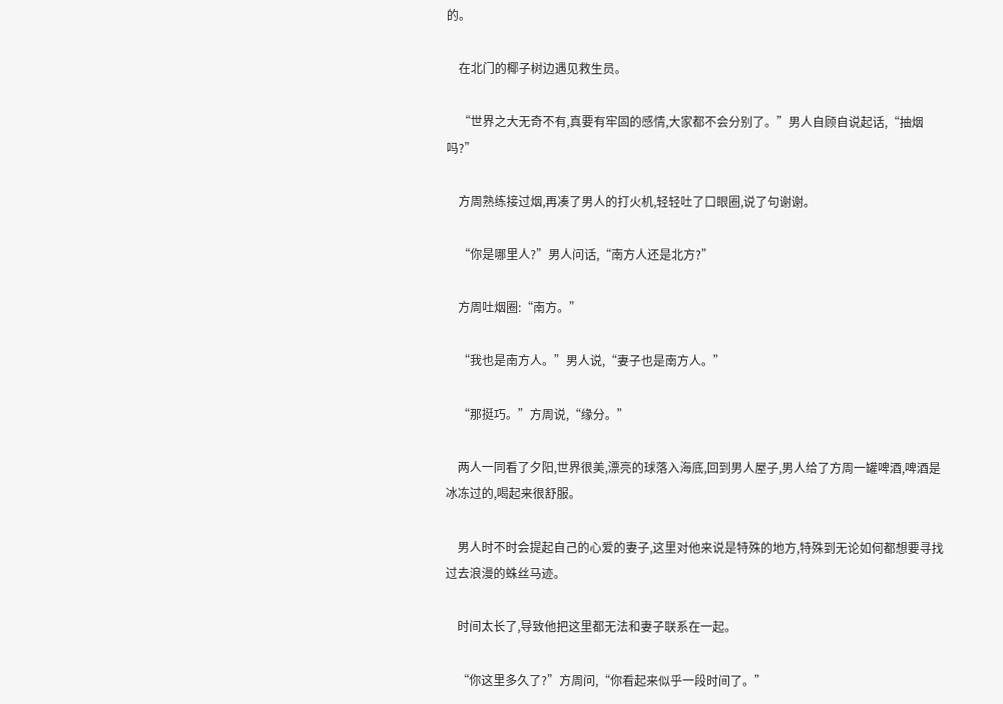的。

    在北门的椰子树边遇见救生员。

    “世界之大无奇不有,真要有牢固的感情,大家都不会分别了。”男人自顾自说起话,“抽烟吗?”

    方周熟练接过烟,再凑了男人的打火机,轻轻吐了口眼圈,说了句谢谢。

    “你是哪里人?”男人问话,“南方人还是北方?”

    方周吐烟圈:“南方。”

    “我也是南方人。”男人说,“妻子也是南方人。”

    “那挺巧。”方周说,“缘分。”

    两人一同看了夕阳,世界很美,漂亮的球落入海底,回到男人屋子,男人给了方周一罐啤酒,啤酒是冰冻过的,喝起来很舒服。

    男人时不时会提起自己的心爱的妻子,这里对他来说是特殊的地方,特殊到无论如何都想要寻找过去浪漫的蛛丝马迹。

    时间太长了,导致他把这里都无法和妻子联系在一起。

    “你这里多久了?”方周问,“你看起来似乎一段时间了。”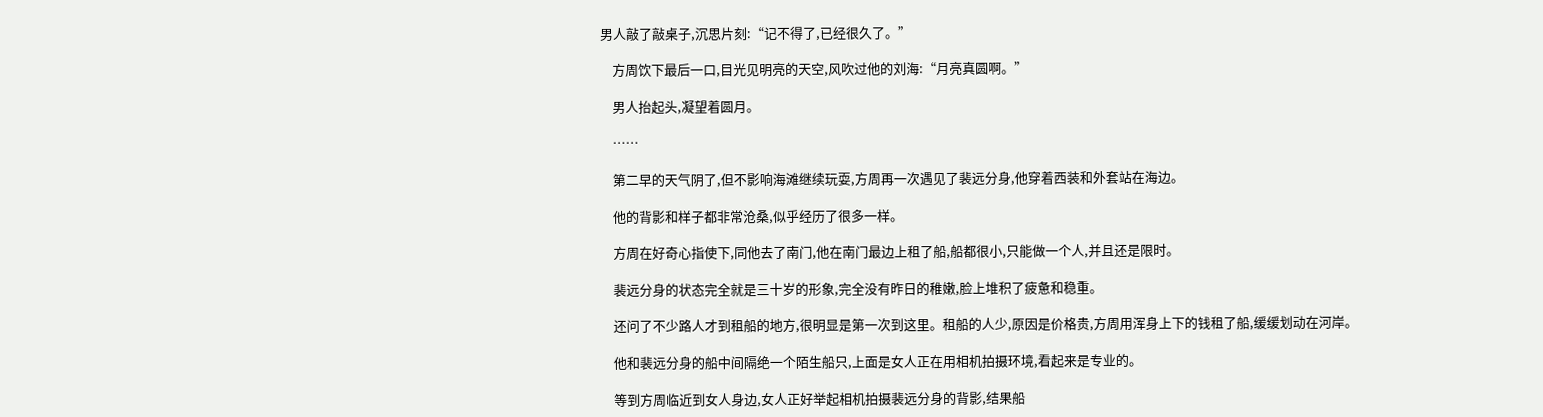男人敲了敲桌子,沉思片刻:“记不得了,已经很久了。”

    方周饮下最后一口,目光见明亮的天空,风吹过他的刘海:“月亮真圆啊。”

    男人抬起头,凝望着圆月。

    ……

    第二早的天气阴了,但不影响海滩继续玩耍,方周再一次遇见了裴远分身,他穿着西装和外套站在海边。

    他的背影和样子都非常沧桑,似乎经历了很多一样。

    方周在好奇心指使下,同他去了南门,他在南门最边上租了船,船都很小,只能做一个人,并且还是限时。

    裴远分身的状态完全就是三十岁的形象,完全没有昨日的稚嫩,脸上堆积了疲惫和稳重。

    还问了不少路人才到租船的地方,很明显是第一次到这里。租船的人少,原因是价格贵,方周用浑身上下的钱租了船,缓缓划动在河岸。

    他和裴远分身的船中间隔绝一个陌生船只,上面是女人正在用相机拍摄环境,看起来是专业的。

    等到方周临近到女人身边,女人正好举起相机拍摄裴远分身的背影,结果船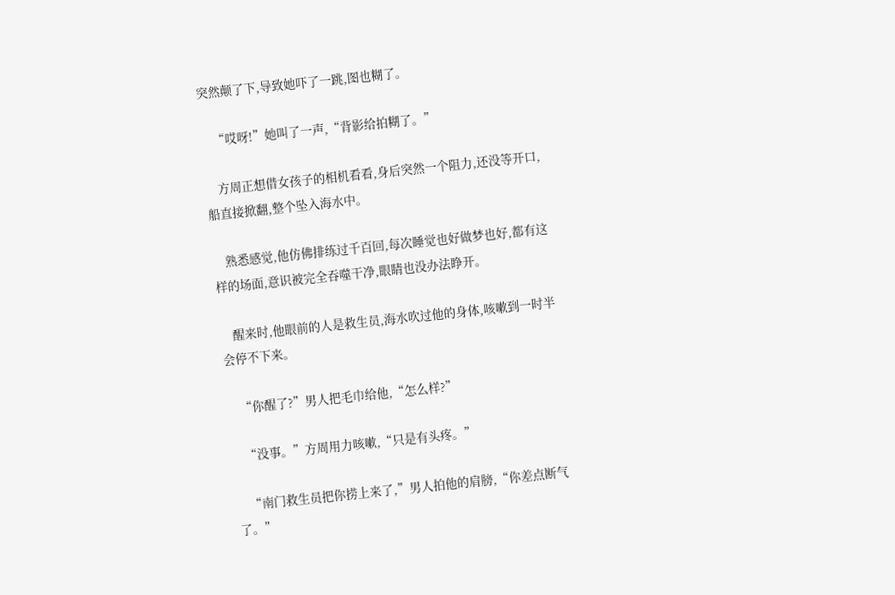突然颠了下,导致她吓了一跳,图也糊了。

    “哎呀!”她叫了一声,“背影给拍糊了。”

    方周正想借女孩子的相机看看,身后突然一个阻力,还没等开口,船直接掀翻,整个坠入海水中。

    熟悉感觉,他仿佛排练过千百回,每次睡觉也好做梦也好,都有这样的场面,意识被完全吞噬干净,眼睛也没办法睁开。

    醒来时,他眼前的人是救生员,海水吹过他的身体,咳嗽到一时半会停不下来。

    “你醒了?”男人把毛巾给他,“怎么样?”

    “没事。”方周用力咳嗽,“只是有头疼。”

    “南门救生员把你捞上来了,”男人拍他的肩膀,“你差点断气了。”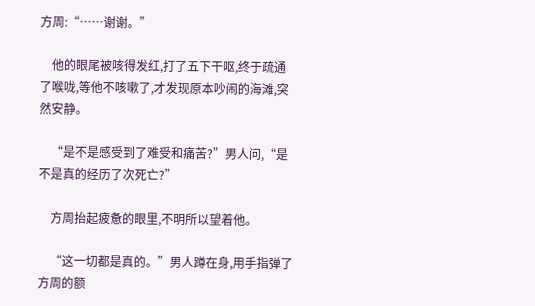方周:“……谢谢。”

    他的眼尾被咳得发红,打了五下干呕,终于疏通了喉咙,等他不咳嗽了,才发现原本吵闹的海滩,突然安静。

    “是不是感受到了难受和痛苦?”男人问,“是不是真的经历了次死亡?”

    方周抬起疲惫的眼里,不明所以望着他。

    “这一切都是真的。”男人蹲在身,用手指弹了方周的额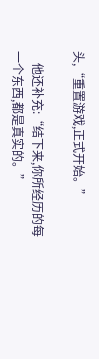头,“重置游戏,正式开始。”

    他还补充:“结下来,你所经历的每一个东西,都是真实的。”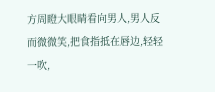方周瞪大眼睛看向男人,男人反而微微笑,把食指抵在唇边,轻轻一吹,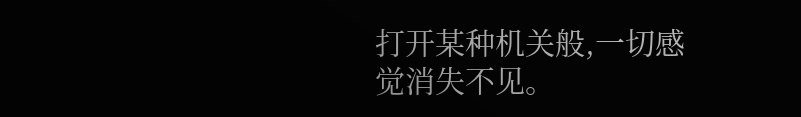打开某种机关般,一切感觉消失不见。